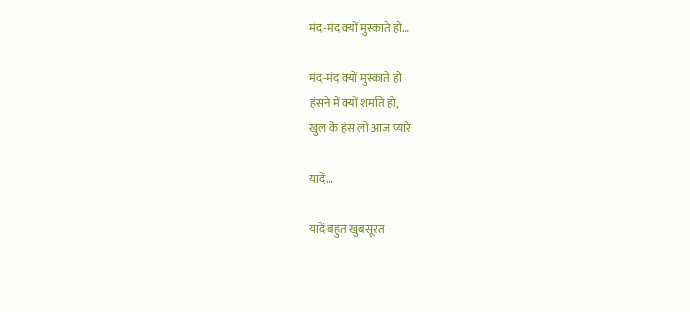मंद-मंद क्यों मुस्काते हो…

मंद-मंद क्यों मुस्काते हो
हंसने में क्यों शर्माते हो,
खुल के हंस लो आज प्यारे

यादें…

यादें बहुत खुबसूरत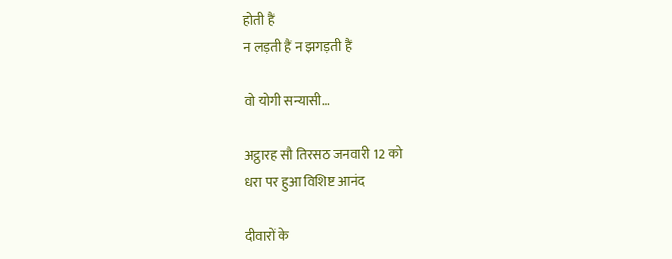होती हैं
न लड़ती हैं न झगड़ती हैं

वो योगी सन्यासी…

अट्ठारह सौ तिरसठ जनवारी 12 को
धरा पर हुआ विशिष्ट आनंद

दीवारों के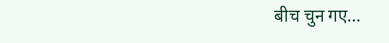बीच चुन गए…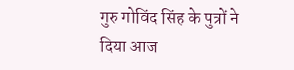गुरु गोविंद सिंह के पुत्रों ने
दिया आज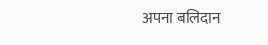अपना बलिदान